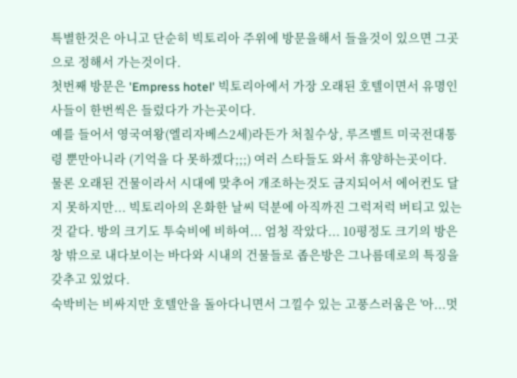특별한것은 아니고 단순히 빅토리아 주위에 방문을해서 들을것이 있으면 그곳으로 정해서 가는것이다.
첫번째 방문은 'Empress hotel' 빅토리아에서 가장 오래된 호텔이면서 유명인사들이 한번씩은 들렀다가 가는곳이다.
예를 들어서 영국여왕(엘리자베스2세)라든가 처칠수상, 루즈벨트 미국전대통령 뿐만아니라 (기억을 다 못하겠다;;;) 여러 스타들도 와서 휴양하는곳이다.
물론 오래된 건물이라서 시대에 맞추어 개조하는것도 금지되어서 에어컨도 달지 못하지만... 빅토리아의 온화한 날씨 덕분에 아직까진 그럭저럭 버티고 있는것 같다. 방의 크기도 투숙비에 비하여... 엄청 작았다... 10평정도 크기의 방은 창 밖으로 내다보이는 바다와 시내의 건물들로 좁은방은 그나름데로의 특징을 갖추고 있었다.
숙박비는 비싸지만 호텔안을 돌아다니면서 그낄수 있는 고풍스러움은 '아...멋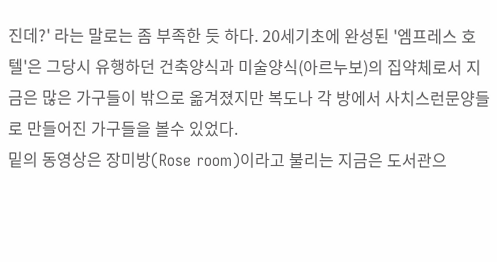진데?' 라는 말로는 좀 부족한 듯 하다. 20세기초에 완성된 '엠프레스 호텔'은 그당시 유행하던 건축양식과 미술양식(아르누보)의 집약체로서 지금은 많은 가구들이 밖으로 옮겨졌지만 복도나 각 방에서 사치스런문양들로 만들어진 가구들을 볼수 있었다.
밑의 동영상은 장미방(Rose room)이라고 불리는 지금은 도서관으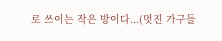로 쓰이는 작은 방이다...(멋진 가구들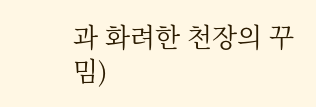과 화려한 천장의 꾸밈)